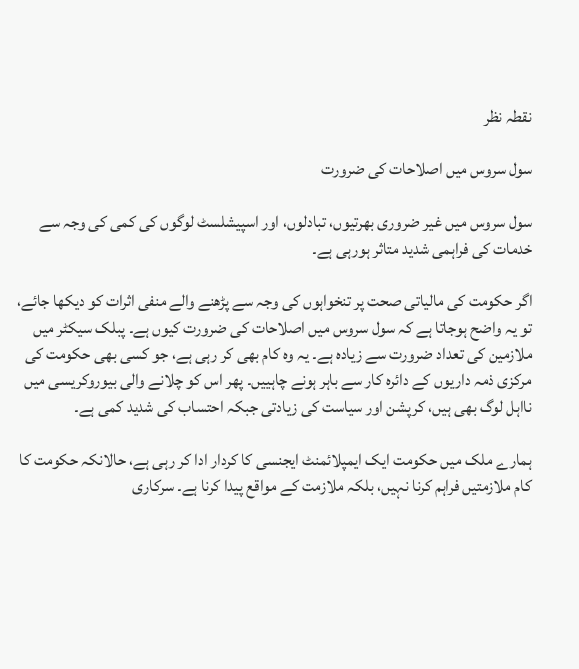نقطہ نظر

سول سروس میں اصلاحات کی ضرورت

سول سروس میں غیر ضروری بھرتیوں، تبادلوں، اور اسپیشلسٹ لوگوں کی کمی کی وجہ سے خدمات کی فراہمی شدید متاثر ہورہی ہے۔

اگر حکومت کی مالیاتی صحت پر تنخواہوں کی وجہ سے پڑھنے والے منفی اثرات کو دیکھا جائے، تو یہ واضح ہوجاتا ہے کہ سول سروس میں اصلاحات کی ضرورت کیوں ہے۔ پبلک سیکٹر میں ملازمین کی تعداد ضرورت سے زیادہ ہے۔ یہ وہ کام بھی کر رہی ہے، جو کسی بھی حکومت کی مرکزی ذمہ داریوں کے دائرہ کار سے باہر ہونے چاہییں۔ پھر اس کو چلانے والی بیوروکریسی میں نااہل لوگ بھی ہیں، کرپشن اور سیاست کی زیادتی جبکہ احتساب کی شدید کمی ہے۔

ہمارے ملک میں حکومت ایک ایمپلائمنٹ ایجنسی کا کردار ادا کر رہی ہے، حالانکہ حکومت کا کام ملازمتیں فراہم کرنا نہیں، بلکہ ملازمت کے مواقع پیدا کرنا ہے۔ سرکاری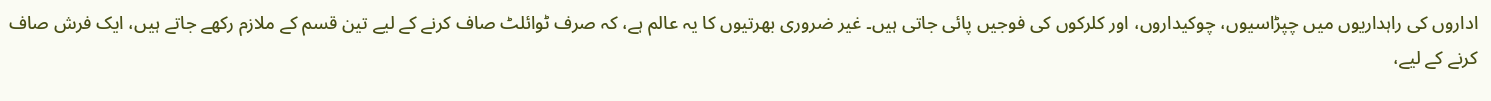اداروں کی راہداریوں میں چپڑاسیوں، چوکیداروں، اور کلرکوں کی فوجیں پائی جاتی ہیں۔ غیر ضروری بھرتیوں کا یہ عالم ہے، کہ صرف ٹوائلٹ صاف کرنے کے لیے تین قسم کے ملازم رکھے جاتے ہیں، ایک فرش صاف کرنے کے لیے،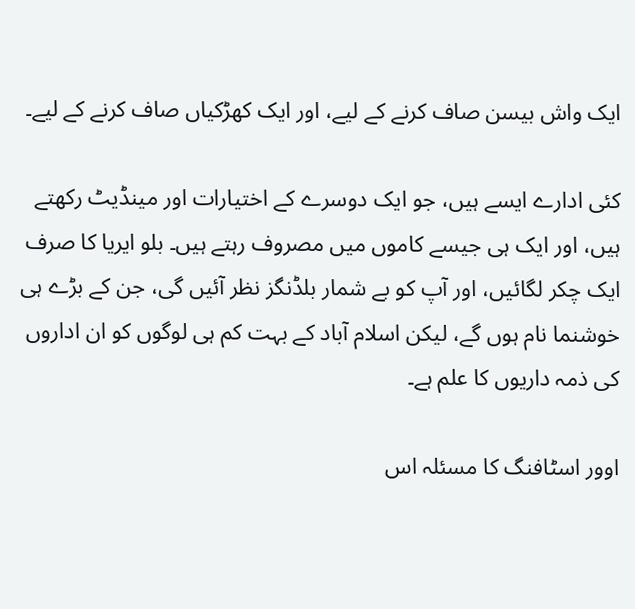ایک واش بیسن صاف کرنے کے لیے، اور ایک کھڑکیاں صاف کرنے کے لیے۔

کئی ادارے ایسے ہیں، جو ایک دوسرے کے اختیارات اور مینڈیٹ رکھتے ہیں، اور ایک ہی جیسے کاموں میں مصروف رہتے ہیں۔ بلو ایریا کا صرف ایک چکر لگائیں، اور آپ کو بے شمار بلڈنگز نظر آئیں گی، جن کے بڑے ہی خوشنما نام ہوں گے، لیکن اسلام آباد کے بہت کم ہی لوگوں کو ان اداروں کی ذمہ داریوں کا علم ہے۔

اوور اسٹافنگ کا مسئلہ اس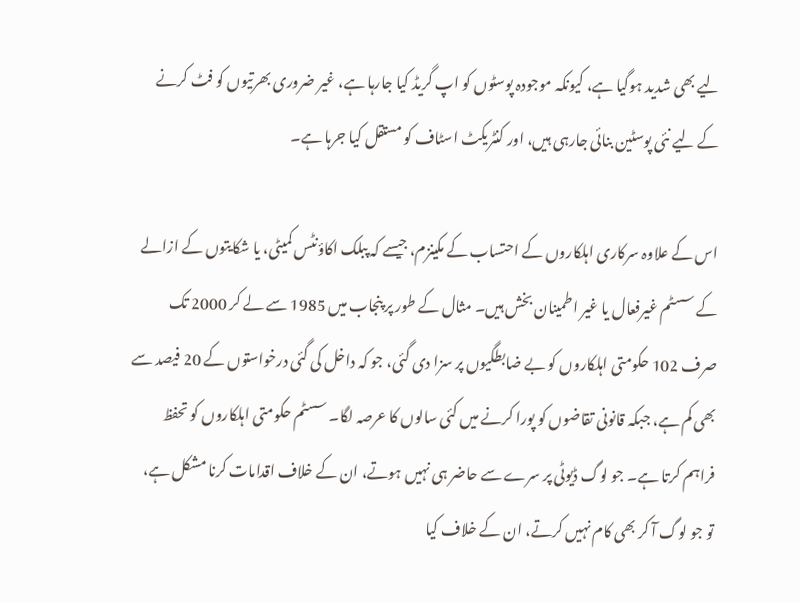لیے بھی شدید ہوگیا ہے، کیونکہ موجودہ پوسٹوں کو اپ گریڈ کیا جارہا ہے، غیر ضروری بھرتیوں کو فٹ کرنے کے لیے نئی پوسٹین بنائی جارہی ہیں، اور کنٹریکٹ اسٹاف کو مستقل کیا جرہا ہے۔

اس کے علاوہ سرکاری اہلکاروں کے احتساب کے مکینزم، جیسے کہ پبلک اکاؤنٹس کمیٹی، یا شکایتوں کے ازالے کے سسٹم غیرفعال یا غیر اطمینان بخش ہیں۔ مثال کے طور پر پنجاب میں 1985 سے لے کر 2000 تک صرف 102 حکومتی اہلکاروں کو بے ضابطگیوں پر سزا دی گئی، جو کہ داخل کی گئی درخواستوں کے 20 فیصد سے بھی کم ہے، جبکہ قانونی تقاضوں کو پورا کرنے میں کئی سالوں کا عرصہ لگا۔ سسٹم حکومتی اہلکاروں کو تحفظ فراہم کرتا ہے۔ جو لوگ ڈیوٹی پر سرے سے حاضر ہی نہیں ہوتے، ان کے خلاف اقدامات کرنا مشکل ہے، تو جو لوگ آ کر بھی کام نہیں کرتے، ان کے خلاف کیا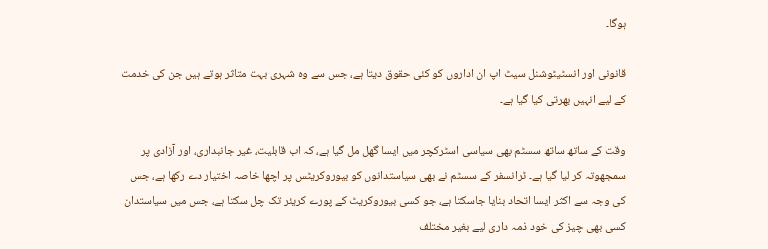ہوگا۔

قانونی اور انسٹیٹوشنل سیٹ اپ ان اداروں کو کئی حقوق دیتا ہے، جس سے وہ شہری بہت متاثر ہوتے ہیں جن کی خدمت کے لیے انہیں بھرتی کیا گیا ہے۔

وقت کے ساتھ ساتھ سسٹم بھی سیاسی اسٹرکچر میں ایسا گھل مل گیا ہے، کہ اب قابلیت، غیر جانبداری، اور آزادی پر سمجھوتہ کر لیا گیا ہے۔ ٹرانسفر کے سسٹم نے بھی سیاستدانوں کو بیوروکریٹس پر اچھا خاصہ اختیار دے رکھا ہے، جس کی وجہ سے اکثر ایسا اتحاد بنایا جاسکتا ہے، جو کسی بیوروکریٹ کے پورے کریئر تک چل سکتا ہے، جس میں سیاستدان کسی بھی چیز کی خود ذمہ داری لیے بغیر مختلف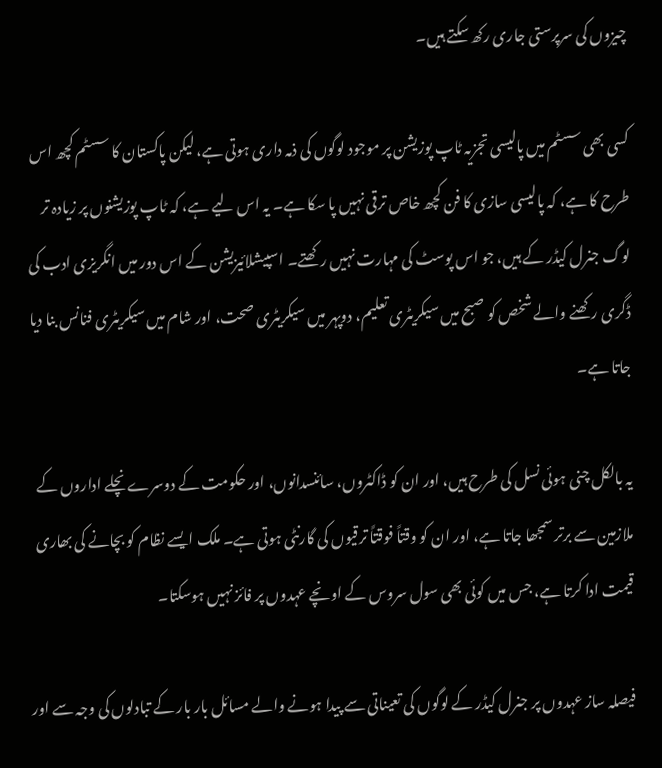چیزوں کی سرپرستی جاری رکھ سکتے ہیں۔

کسی بھی سسٹم میں پالیسی تجزیہ ٹاپ پوزیشن پر موجود لوگوں کی ذمہ داری ہوتی ہے، لیکن پاکستان کا سسٹم کچھ اس طرح کا ہے، کہ پالیسی سازی کا فن کچھ خاص ترقی نہیں پا سکا ہے۔ یہ اس لیے ہے، کہ ٹاپ پوزیشنوں پر زیادہ تر لوگ جنرل کیڈر کے ہیں، جو اس پوسٹ کی مہارت نہیں رکھتے۔ اسپیشلائیزیشن کے اس دور میں انگریزی ادب کی ڈگری رکھنے والے شخص کو صبح میں سیکریٹری تعلیم، دوپہر میں سیکریٹری صحت، اور شام میں سیکریٹری فنانس بنا دیا جاتا ہے۔

یہ بالکل چنی ہوئی نسل کی طرح ہیں، اور ان کو ڈاکٹروں، سائنسدانوں، اور حکومت کے دوسرے نچلے اداروں کے ملازمین سے برتر سمجھا جاتا ہے، اور ان کو وقتاً فوقتاً ترقیوں کی گارنٹی ہوتی ہے۔ ملک ایسے نظام کو بچانے کی بھاری قیمت ادا کرتا ہے، جس میں کوئی بھی سول سروس کے اونچے عہدوں پر فائز نہیں ہوسکتا۔

فیصلہ ساز عہدوں پر جنرل کیڈر کے لوگوں کی تعیناتی سے پیدا ہونے والے مسائل بار بار کے تبادلوں کی وجہ سے اور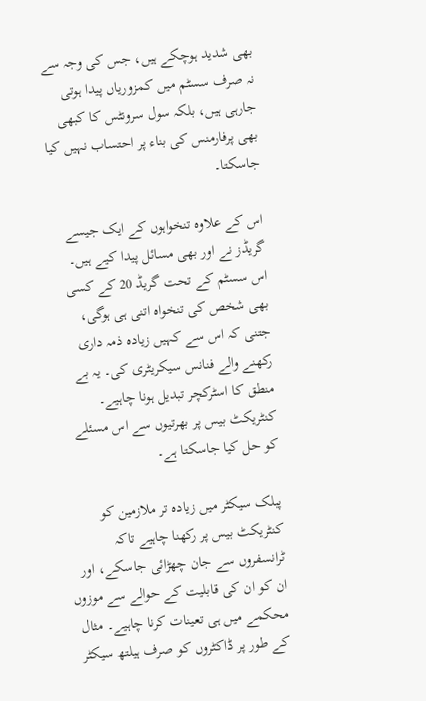بھی شدید ہوچکے ہیں، جس کی وجہ سے نہ صرف سسٹم میں کمزوریاں پیدا ہوتی جارہی ہیں، بلکہ سول سرونٹس کا کبھی بھی پرفارمنس کی بناء پر احتساب نہیں کیا جاسکتا۔

اس کے علاوہ تنخواہوں کے ایک جیسے گریڈز نے اور بھی مسائل پیدا کیے ہیں۔ اس سسٹم کے تحت گریڈ 20 کے کسی بھی شخص کی تنخواہ اتنی ہی ہوگی، جتنی کہ اس سے کہیں زیادہ ذمہ داری رکھنے والے فنانس سیکریٹری کی۔ یہ بے منطق کا اسٹرکچر تبدیل ہونا چاہیے۔ کنٹریکٹ بیس پر بھرتیوں سے اس مسئلے کو حل کیا جاسکتا ہے۔

پبلک سیکٹر میں زیادہ تر ملازمین کو کنٹریکٹ بیس پر رکھنا چاہیے تاکہ ٹرانسفروں سے جان چھڑائی جاسکے، اور ان کو ان کی قابلیت کے حوالے سے موزوں محکمے میں ہی تعینات کرنا چاہیے۔ مثال کے طور پر ڈاکٹروں کو صرف ہیلتھ سیکٹر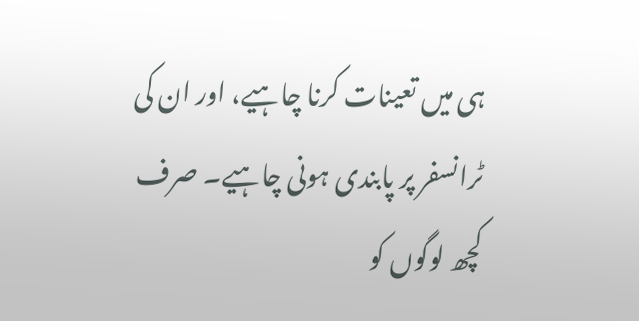ہی میں تعینات کرنا چاہیے، اور ان کی ٹرانسفر پر پابندی ہونی چاہیے۔ صرف کچھ لوگوں کو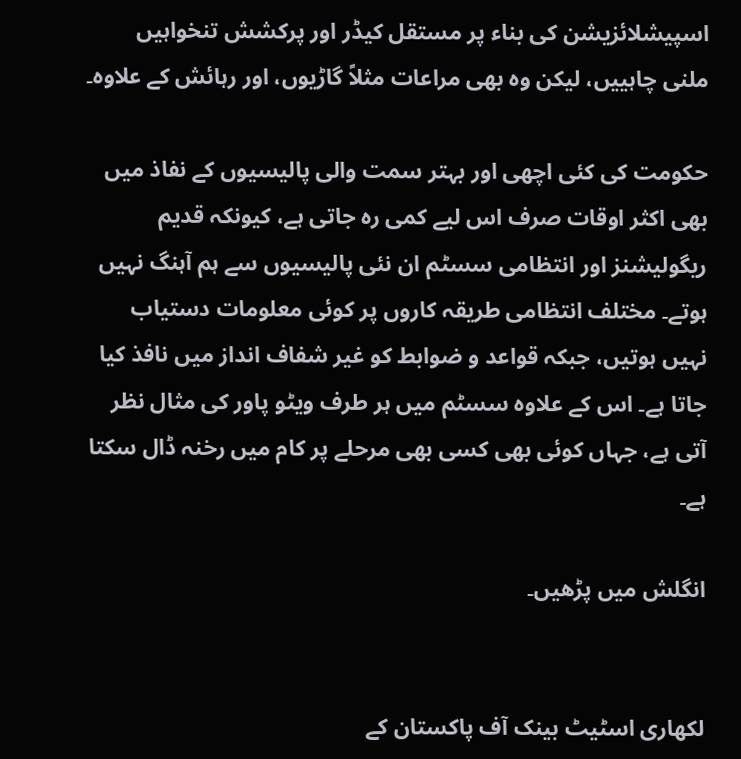اسپیشلائزیشن کی بناء پر مستقل کیڈر اور پرکشش تنخواہیں ملنی چاہییں، لیکن وہ بھی مراعات مثلاً گاڑیوں، اور رہائش کے علاوہ۔

حکومت کی کئی اچھی اور بہتر سمت والی پالیسیوں کے نفاذ میں بھی اکثر اوقات صرف اس لیے کمی رہ جاتی ہے، کیونکہ قدیم ریگولیشنز اور انتظامی سسٹم ان نئی پالیسیوں سے ہم آہنگ نہیں ہوتے۔ مختلف انتظامی طریقہ کاروں پر کوئی معلومات دستیاب نہیں ہوتیں، جبکہ قواعد و ضوابط کو غیر شفاف انداز میں نافذ کیا جاتا ہے۔ اس کے علاوہ سسٹم میں ہر طرف ویٹو پاور کی مثال نظر آتی ہے، جہاں کوئی بھی کسی بھی مرحلے پر کام میں رخنہ ڈال سکتا ہے۔

انگلش میں پڑھیں۔


لکھاری اسٹیٹ بینک آف پاکستان کے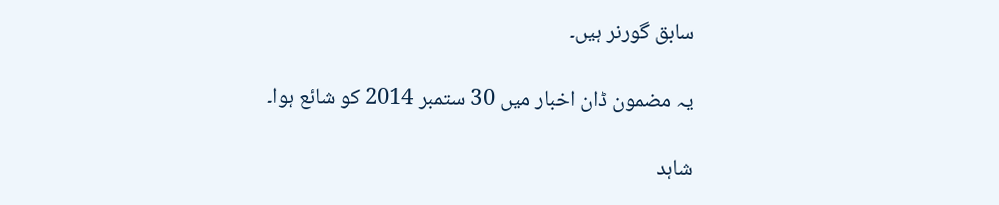سابق گورنر ہیں۔

یہ مضمون ڈان اخبار میں 30 ستمبر 2014 کو شائع ہوا۔

شاہد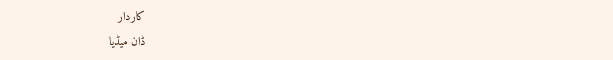کاردار
ڈان میڈیا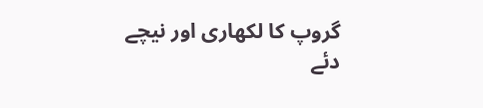گروپ کا لکھاری اور نیچے دئے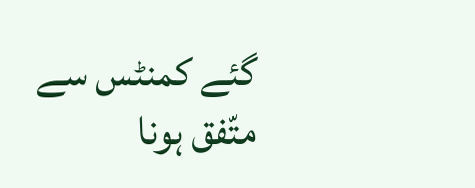گئے کمنٹس سے متّفق ہونا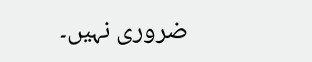ضروری نہیں۔